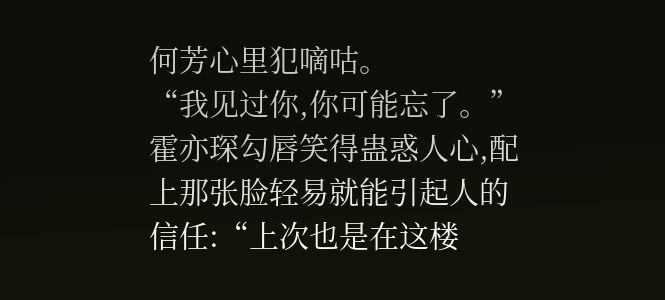何芳心里犯嘀咕。
“我见过你,你可能忘了。”霍亦琛勾唇笑得蛊惑人心,配上那张脸轻易就能引起人的信任:“上次也是在这楼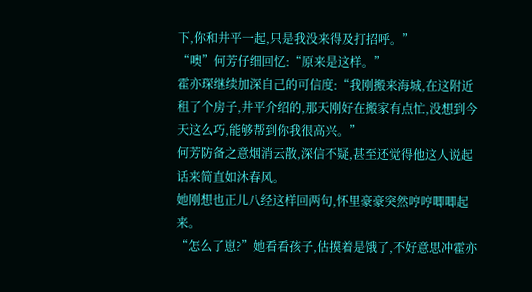下,你和井平一起,只是我没来得及打招呼。”
“噢”何芳仔细回忆:“原来是这样。”
霍亦琛继续加深自己的可信度:“我刚搬来海城,在这附近租了个房子,井平介绍的,那天刚好在搬家有点忙,没想到今天这么巧,能够帮到你我很高兴。”
何芳防备之意烟消云散,深信不疑,甚至还觉得他这人说起话来简直如沐春风。
她刚想也正儿八经这样回两句,怀里豪豪突然哼哼唧唧起来。
“怎么了崽?”她看看孩子,估摸着是饿了,不好意思冲霍亦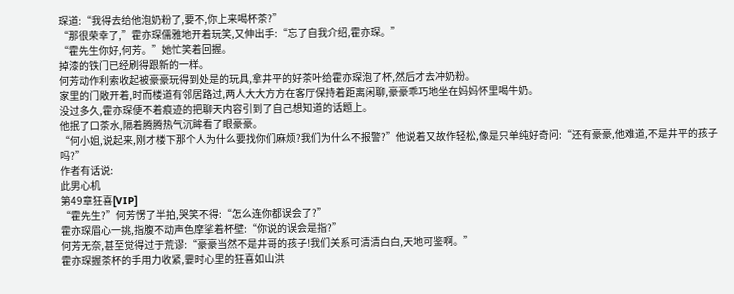琛道:“我得去给他泡奶粉了,要不,你上来喝杯茶?”
“那很荣幸了,”霍亦琛儒雅地开着玩笑,又伸出手:“忘了自我介绍,霍亦琛。”
“霍先生你好,何芳。”她忙笑着回握。
掉漆的铁门已经刷得跟新的一样。
何芳动作利索收起被豪豪玩得到处是的玩具,拿井平的好茶叶给霍亦琛泡了杯,然后才去冲奶粉。
家里的门敞开着,时而楼道有邻居路过,两人大大方方在客厅保持着距离闲聊,豪豪乖巧地坐在妈妈怀里喝牛奶。
没过多久,霍亦琛便不着痕迹的把聊天内容引到了自己想知道的话题上。
他抿了口茶水,隔着腾腾热气沉眸看了眼豪豪。
“何小姐,说起来,刚才楼下那个人为什么要找你们麻烦?我们为什么不报警?”他说着又故作轻松,像是只单纯好奇问:“还有豪豪,他难道,不是井平的孩子吗?”
作者有话说:
此男心机
第49章狂喜[VIP]
“霍先生?”何芳愣了半拍,哭笑不得:“怎么连你都误会了?”
霍亦琛眉心一挑,指腹不动声色摩挲着杯壁:“你说的误会是指?”
何芳无奈,甚至觉得过于荒谬:“豪豪当然不是井哥的孩子!我们关系可清清白白,天地可鉴啊。”
霍亦琛握茶杯的手用力收紧,霎时心里的狂喜如山洪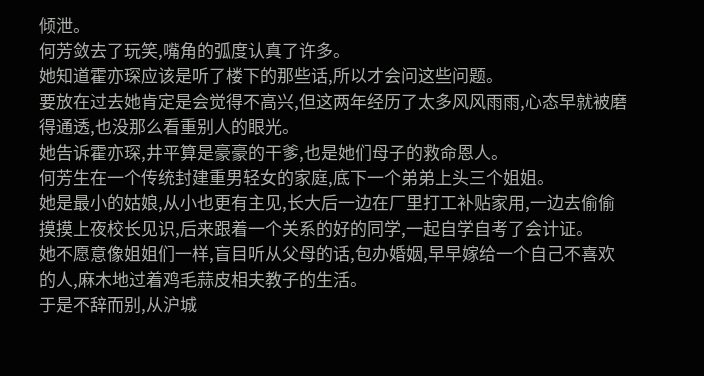倾泄。
何芳敛去了玩笑,嘴角的弧度认真了许多。
她知道霍亦琛应该是听了楼下的那些话,所以才会问这些问题。
要放在过去她肯定是会觉得不高兴,但这两年经历了太多风风雨雨,心态早就被磨得通透,也没那么看重别人的眼光。
她告诉霍亦琛,井平算是豪豪的干爹,也是她们母子的救命恩人。
何芳生在一个传统封建重男轻女的家庭,底下一个弟弟上头三个姐姐。
她是最小的姑娘,从小也更有主见,长大后一边在厂里打工补贴家用,一边去偷偷摸摸上夜校长见识,后来跟着一个关系的好的同学,一起自学自考了会计证。
她不愿意像姐姐们一样,盲目听从父母的话,包办婚姻,早早嫁给一个自己不喜欢的人,麻木地过着鸡毛蒜皮相夫教子的生活。
于是不辞而别,从沪城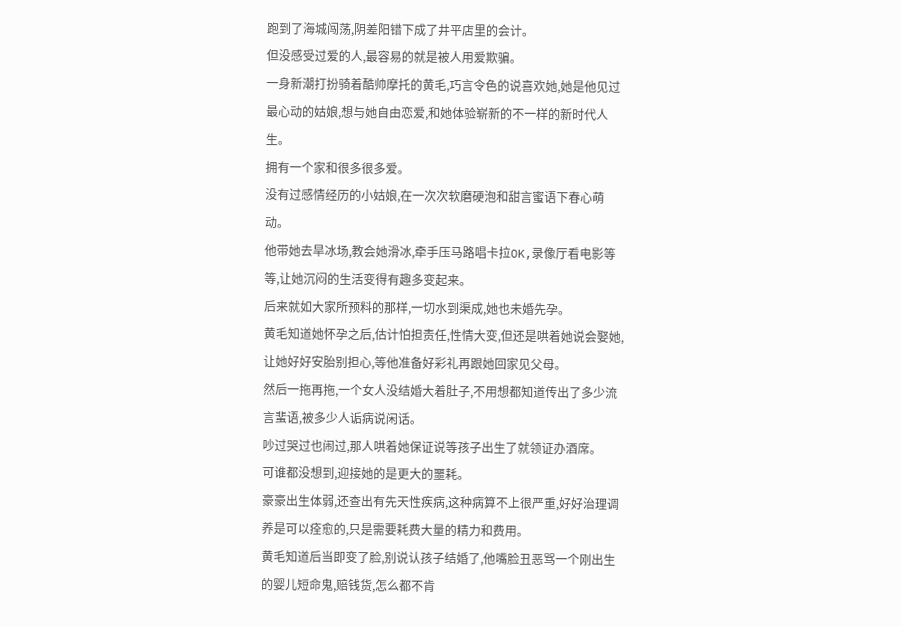跑到了海城闯荡,阴差阳错下成了井平店里的会计。
但没感受过爱的人,最容易的就是被人用爱欺骗。
一身新潮打扮骑着酷帅摩托的黄毛,巧言令色的说喜欢她,她是他见过最心动的姑娘,想与她自由恋爱,和她体验崭新的不一样的新时代人生。
拥有一个家和很多很多爱。
没有过感情经历的小姑娘,在一次次软磨硬泡和甜言蜜语下春心萌动。
他带她去旱冰场,教会她滑冰,牵手压马路唱卡拉OK,录像厅看电影等等,让她沉闷的生活变得有趣多变起来。
后来就如大家所预料的那样,一切水到渠成,她也未婚先孕。
黄毛知道她怀孕之后,估计怕担责任,性情大变,但还是哄着她说会娶她,让她好好安胎别担心,等他准备好彩礼再跟她回家见父母。
然后一拖再拖,一个女人没结婚大着肚子,不用想都知道传出了多少流言蜚语,被多少人诟病说闲话。
吵过哭过也闹过,那人哄着她保证说等孩子出生了就领证办酒席。
可谁都没想到,迎接她的是更大的噩耗。
豪豪出生体弱,还查出有先天性疾病,这种病算不上很严重,好好治理调养是可以痊愈的,只是需要耗费大量的精力和费用。
黄毛知道后当即变了脸,别说认孩子结婚了,他嘴脸丑恶骂一个刚出生的婴儿短命鬼,赔钱货,怎么都不肯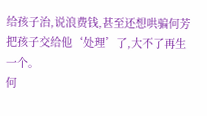给孩子治,说浪费钱,甚至还想哄骗何芳把孩子交给他‘处理’了,大不了再生一个。
何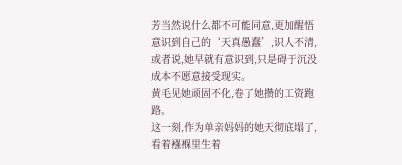芳当然说什么都不可能同意,更加醒悟意识到自己的‘天真愚蠢’,识人不清,或者说,她早就有意识到,只是碍于沉没成本不愿意接受现实。
黄毛见她顽固不化,卷了她攒的工资跑路。
这一刻,作为单亲妈妈的她天彻底塌了,看着襁褓里生着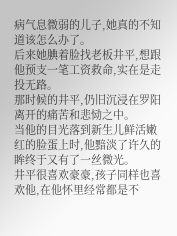病气息微弱的儿子,她真的不知道该怎么办了。
后来她腆着脸找老板井平,想跟他预支一笔工资救命,实在是走投无路。
那时候的井平,仍旧沉浸在罗阳离开的痛苦和悲恸之中。
当他的目光落到新生儿鲜活嫩红的脸蛋上时,他黯淡了许久的眸终于又有了一丝微光。
井平很喜欢豪豪,孩子同样也喜欢他,在他怀里经常都是不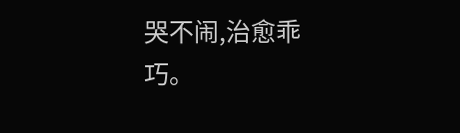哭不闹,治愈乖巧。